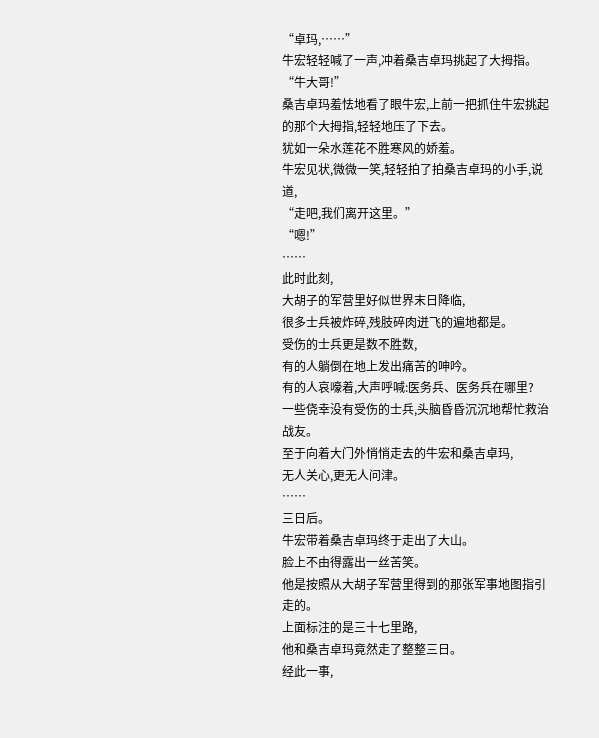“卓玛,……”
牛宏轻轻喊了一声,冲着桑吉卓玛挑起了大拇指。
“牛大哥!”
桑吉卓玛羞怯地看了眼牛宏,上前一把抓住牛宏挑起的那个大拇指,轻轻地压了下去。
犹如一朵水莲花不胜寒风的娇羞。
牛宏见状,微微一笑,轻轻拍了拍桑吉卓玛的小手,说道,
“走吧,我们离开这里。”
“嗯!”
……
此时此刻,
大胡子的军营里好似世界末日降临,
很多士兵被炸碎,残肢碎肉迸飞的遍地都是。
受伤的士兵更是数不胜数,
有的人躺倒在地上发出痛苦的呻吟。
有的人哀嚎着,大声呼喊:医务兵、医务兵在哪里?
一些侥幸没有受伤的士兵,头脑昏昏沉沉地帮忙救治战友。
至于向着大门外悄悄走去的牛宏和桑吉卓玛,
无人关心,更无人问津。
……
三日后。
牛宏带着桑吉卓玛终于走出了大山。
脸上不由得露出一丝苦笑。
他是按照从大胡子军营里得到的那张军事地图指引走的。
上面标注的是三十七里路,
他和桑吉卓玛竟然走了整整三日。
经此一事,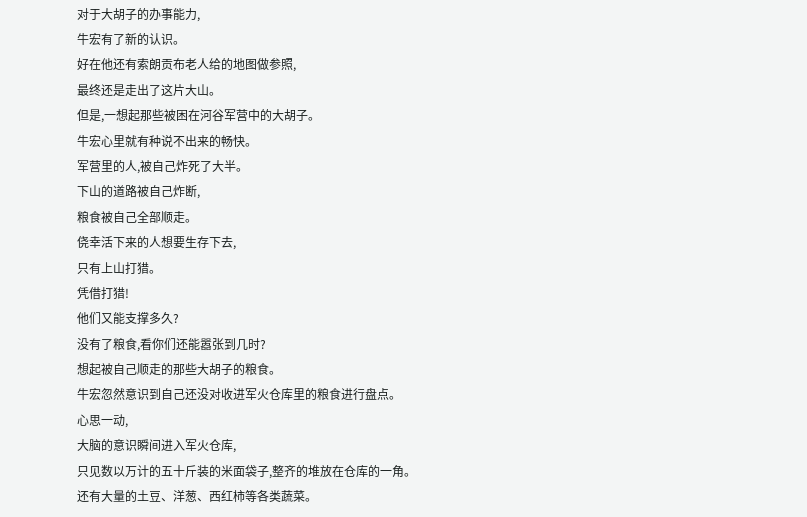对于大胡子的办事能力,
牛宏有了新的认识。
好在他还有索朗贡布老人给的地图做参照,
最终还是走出了这片大山。
但是,一想起那些被困在河谷军营中的大胡子。
牛宏心里就有种说不出来的畅快。
军营里的人,被自己炸死了大半。
下山的道路被自己炸断,
粮食被自己全部顺走。
侥幸活下来的人想要生存下去,
只有上山打猎。
凭借打猎!
他们又能支撑多久?
没有了粮食,看你们还能嚣张到几时?
想起被自己顺走的那些大胡子的粮食。
牛宏忽然意识到自己还没对收进军火仓库里的粮食进行盘点。
心思一动,
大脑的意识瞬间进入军火仓库,
只见数以万计的五十斤装的米面袋子,整齐的堆放在仓库的一角。
还有大量的土豆、洋葱、西红柿等各类蔬菜。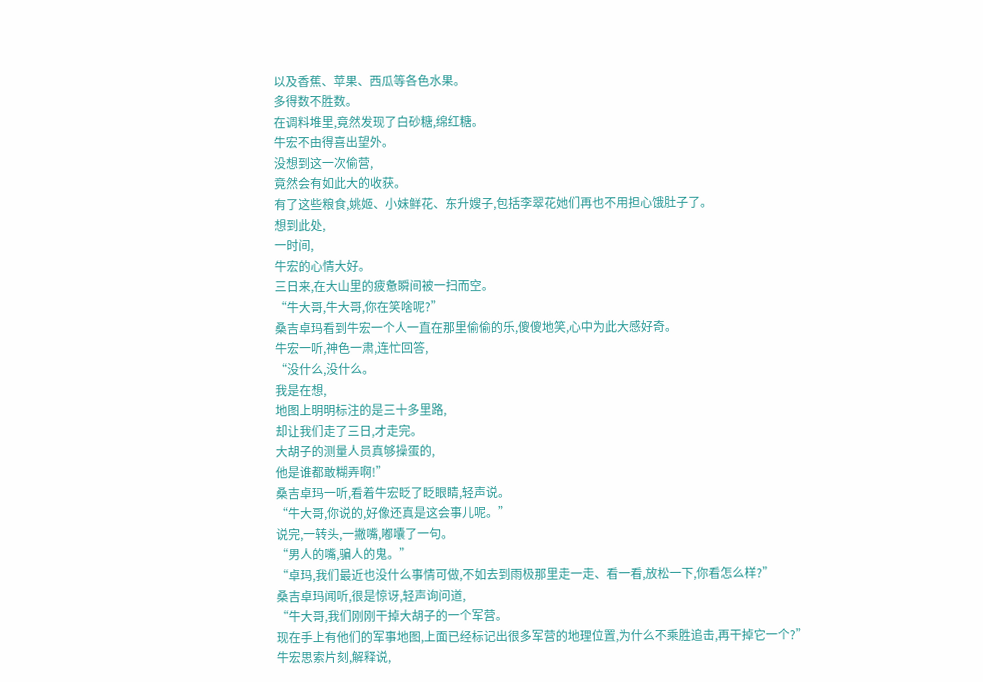以及香蕉、苹果、西瓜等各色水果。
多得数不胜数。
在调料堆里,竟然发现了白砂糖,绵红糖。
牛宏不由得喜出望外。
没想到这一次偷营,
竟然会有如此大的收获。
有了这些粮食,姚姬、小妹鲜花、东升嫂子,包括李翠花她们再也不用担心饿肚子了。
想到此处,
一时间,
牛宏的心情大好。
三日来,在大山里的疲惫瞬间被一扫而空。
“牛大哥,牛大哥,你在笑啥呢?”
桑吉卓玛看到牛宏一个人一直在那里偷偷的乐,傻傻地笑,心中为此大感好奇。
牛宏一听,神色一肃,连忙回答,
“没什么,没什么。
我是在想,
地图上明明标注的是三十多里路,
却让我们走了三日,才走完。
大胡子的测量人员真够操蛋的,
他是谁都敢糊弄啊!”
桑吉卓玛一听,看着牛宏眨了眨眼睛,轻声说。
“牛大哥,你说的,好像还真是这会事儿呢。”
说完,一转头,一撇嘴,嘟囔了一句。
“男人的嘴,骗人的鬼。”
“卓玛,我们最近也没什么事情可做,不如去到雨极那里走一走、看一看,放松一下,你看怎么样?”
桑吉卓玛闻听,很是惊讶,轻声询问道,
“牛大哥,我们刚刚干掉大胡子的一个军营。
现在手上有他们的军事地图,上面已经标记出很多军营的地理位置,为什么不乘胜追击,再干掉它一个?”
牛宏思索片刻,解释说,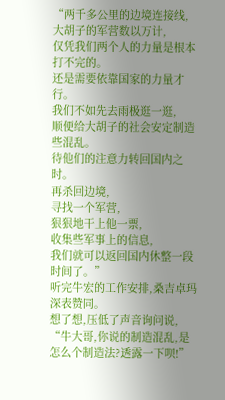“两千多公里的边境连接线,
大胡子的军营数以万计,
仅凭我们两个人的力量是根本打不完的。
还是需要依靠国家的力量才行。
我们不如先去雨极逛一逛,
顺便给大胡子的社会安定制造些混乱。
待他们的注意力转回国内之时。
再杀回边境,
寻找一个军营,
狠狠地干上他一票,
收集些军事上的信息,
我们就可以返回国内休整一段时间了。”
听完牛宏的工作安排,桑吉卓玛深表赞同。
想了想,压低了声音询问说,
“牛大哥,你说的制造混乱,是怎么个制造法?透露一下呗!”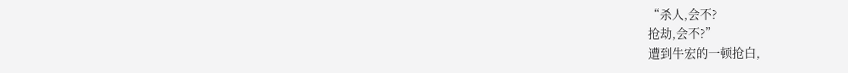“杀人,会不?
抢劫,会不?”
遭到牛宏的一顿抢白,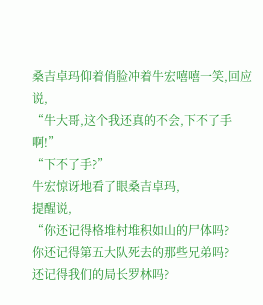桑吉卓玛仰着俏脸冲着牛宏嘻嘻一笑,回应说,
“牛大哥,这个我还真的不会,下不了手啊!”
“下不了手?”
牛宏惊讶地看了眼桑吉卓玛,
提醒说,
“你还记得格堆村堆积如山的尸体吗?
你还记得第五大队死去的那些兄弟吗?
还记得我们的局长罗林吗?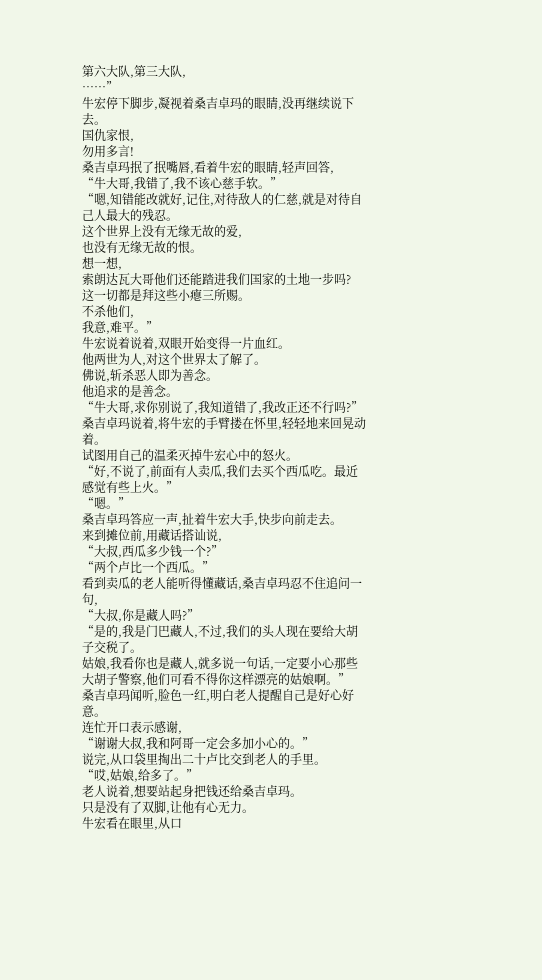第六大队,第三大队,
……”
牛宏停下脚步,凝视着桑吉卓玛的眼睛,没再继续说下去。
国仇家恨,
勿用多言!
桑吉卓玛抿了抿嘴唇,看着牛宏的眼睛,轻声回答,
“牛大哥,我错了,我不该心慈手软。”
“嗯,知错能改就好,记住,对待敌人的仁慈,就是对待自己人最大的残忍。
这个世界上没有无缘无故的爱,
也没有无缘无故的恨。
想一想,
索朗达瓦大哥他们还能踏进我们国家的土地一步吗?
这一切都是拜这些小瘪三所赐。
不杀他们,
我意,难平。”
牛宏说着说着,双眼开始变得一片血红。
他两世为人,对这个世界太了解了。
佛说,斩杀恶人即为善念。
他追求的是善念。
“牛大哥,求你别说了,我知道错了,我改正还不行吗?”
桑吉卓玛说着,将牛宏的手臂搂在怀里,轻轻地来回晃动着。
试图用自己的温柔灭掉牛宏心中的怒火。
“好,不说了,前面有人卖瓜,我们去买个西瓜吃。最近感觉有些上火。”
“嗯。”
桑吉卓玛答应一声,扯着牛宏大手,快步向前走去。
来到摊位前,用藏话搭讪说,
“大叔,西瓜多少钱一个?”
“两个卢比一个西瓜。”
看到卖瓜的老人能听得懂藏话,桑吉卓玛忍不住追问一句,
“大叔,你是藏人吗?”
“是的,我是门巴藏人,不过,我们的头人现在要给大胡子交税了。
姑娘,我看你也是藏人,就多说一句话,一定要小心那些大胡子警察,他们可看不得你这样漂亮的姑娘啊。”
桑吉卓玛闻听,脸色一红,明白老人提醒自己是好心好意。
连忙开口表示感谢,
“谢谢大叔,我和阿哥一定会多加小心的。”
说完,从口袋里掏出二十卢比交到老人的手里。
“哎,姑娘,给多了。”
老人说着,想要站起身把钱还给桑吉卓玛。
只是没有了双脚,让他有心无力。
牛宏看在眼里,从口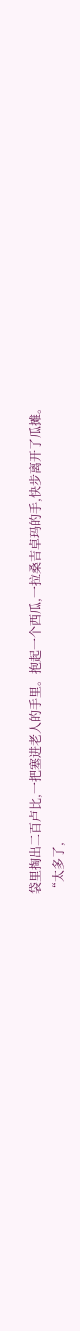袋里掏出二百卢比,一把塞进老人的手里。抱起一个西瓜,一拉桑吉卓玛的手,快步离开了瓜摊。
“太多了,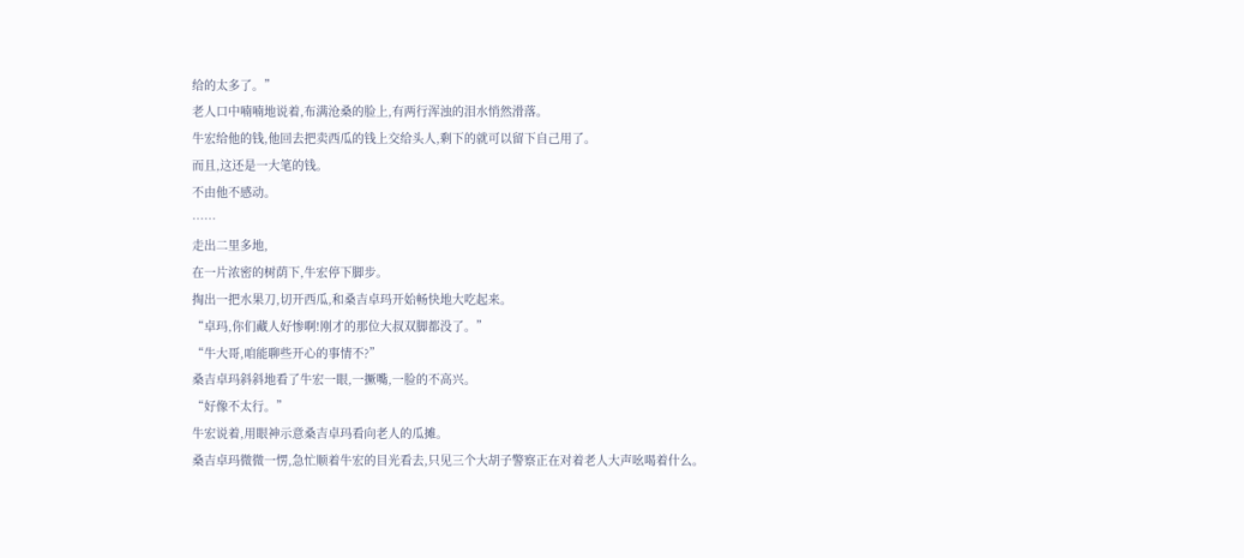给的太多了。”
老人口中喃喃地说着,布满沧桑的脸上,有两行浑浊的泪水悄然滑落。
牛宏给他的钱,他回去把卖西瓜的钱上交给头人,剩下的就可以留下自己用了。
而且,这还是一大笔的钱。
不由他不感动。
……
走出二里多地,
在一片浓密的树荫下,牛宏停下脚步。
掏出一把水果刀,切开西瓜,和桑吉卓玛开始畅快地大吃起来。
“卓玛,你们藏人好惨啊!刚才的那位大叔双脚都没了。”
“牛大哥,咱能聊些开心的事情不?”
桑吉卓玛斜斜地看了牛宏一眼,一撅嘴,一脸的不高兴。
“好像不太行。”
牛宏说着,用眼神示意桑吉卓玛看向老人的瓜摊。
桑吉卓玛微微一愣,急忙顺着牛宏的目光看去,只见三个大胡子警察正在对着老人大声吆喝着什么。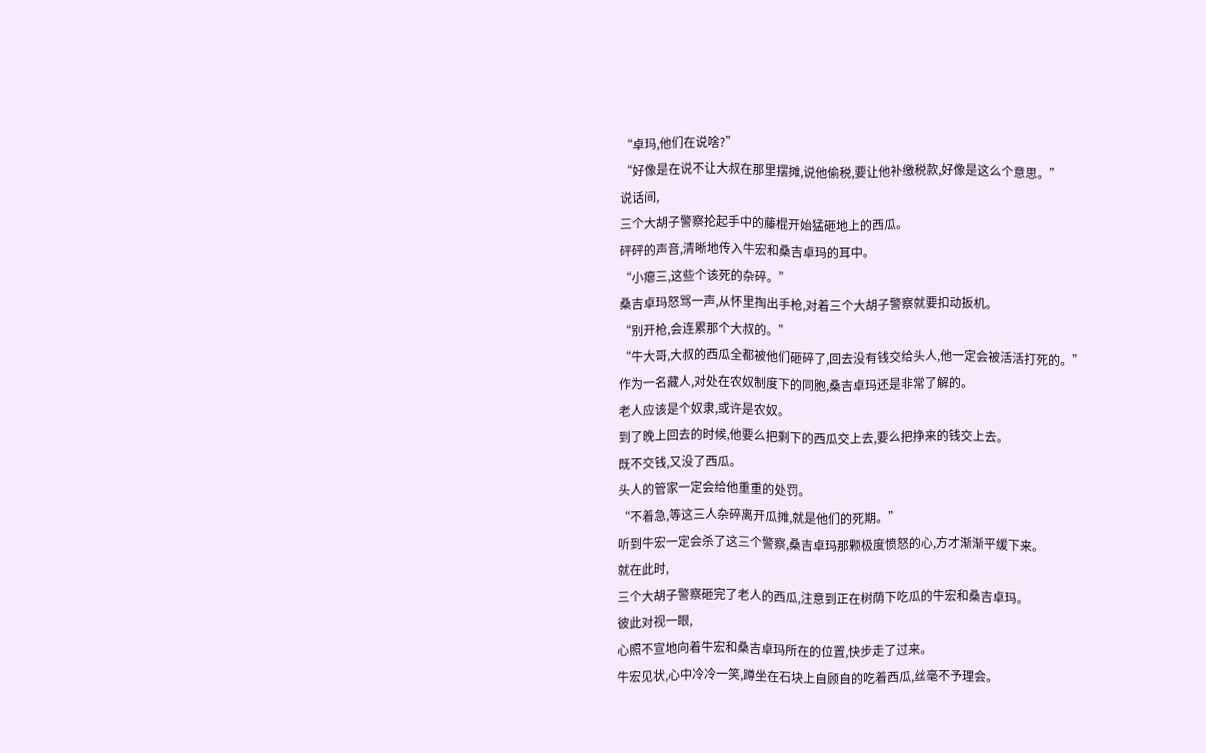“卓玛,他们在说啥?”
“好像是在说不让大叔在那里摆摊,说他偷税,要让他补缴税款,好像是这么个意思。”
说话间,
三个大胡子警察抡起手中的藤棍开始猛砸地上的西瓜。
砰砰的声音,清晰地传入牛宏和桑吉卓玛的耳中。
“小瘪三,这些个该死的杂碎。”
桑吉卓玛怒骂一声,从怀里掏出手枪,对着三个大胡子警察就要扣动扳机。
“别开枪,会连累那个大叔的。”
“牛大哥,大叔的西瓜全都被他们砸碎了,回去没有钱交给头人,他一定会被活活打死的。”
作为一名藏人,对处在农奴制度下的同胞,桑吉卓玛还是非常了解的。
老人应该是个奴隶,或许是农奴。
到了晚上回去的时候,他要么把剩下的西瓜交上去,要么把挣来的钱交上去。
既不交钱,又没了西瓜。
头人的管家一定会给他重重的处罚。
“不着急,等这三人杂碎离开瓜摊,就是他们的死期。”
听到牛宏一定会杀了这三个警察,桑吉卓玛那颗极度愤怒的心,方才渐渐平缓下来。
就在此时,
三个大胡子警察砸完了老人的西瓜,注意到正在树荫下吃瓜的牛宏和桑吉卓玛。
彼此对视一眼,
心照不宣地向着牛宏和桑吉卓玛所在的位置,快步走了过来。
牛宏见状,心中冷冷一笑,蹲坐在石块上自顾自的吃着西瓜,丝毫不予理会。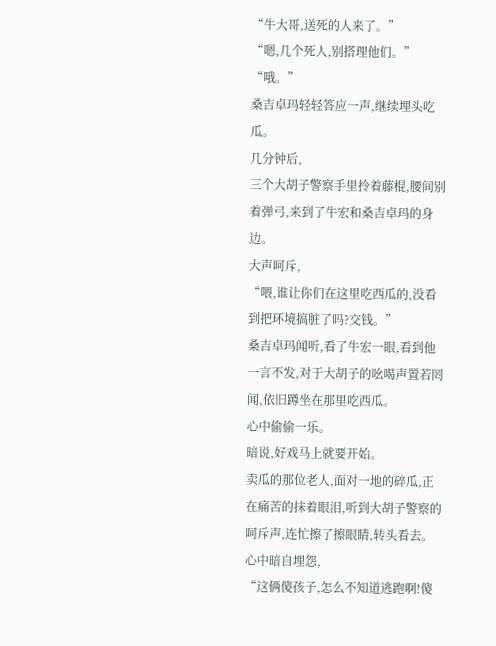“牛大哥,送死的人来了。”
“嗯,几个死人,别搭理他们。”
“哦。”
桑吉卓玛轻轻答应一声,继续埋头吃瓜。
几分钟后,
三个大胡子警察手里拎着藤棍,腰间别着弹弓,来到了牛宏和桑吉卓玛的身边。
大声呵斥,
“喂,谁让你们在这里吃西瓜的,没看到把环境搞脏了吗?交钱。”
桑吉卓玛闻听,看了牛宏一眼,看到他一言不发,对于大胡子的吆喝声置若罔闻,依旧蹲坐在那里吃西瓜。
心中偷偷一乐。
暗说,好戏马上就要开始。
卖瓜的那位老人,面对一地的碎瓜,正在痛苦的抹着眼泪,听到大胡子警察的呵斥声,连忙擦了擦眼睛,转头看去。
心中暗自埋怨,
“这俩傻孩子,怎么不知道逃跑啊!傻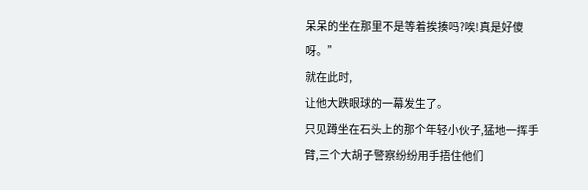呆呆的坐在那里不是等着挨揍吗?唉!真是好傻呀。”
就在此时,
让他大跌眼球的一幕发生了。
只见蹲坐在石头上的那个年轻小伙子,猛地一挥手臂,三个大胡子警察纷纷用手捂住他们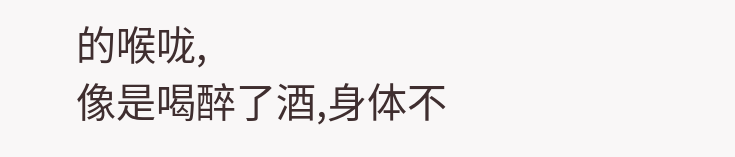的喉咙,
像是喝醉了酒,身体不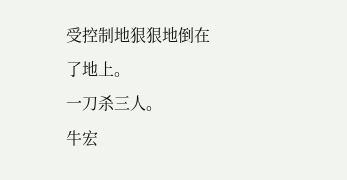受控制地狠狠地倒在了地上。
一刀杀三人。
牛宏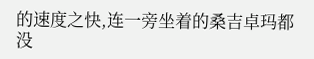的速度之快,连一旁坐着的桑吉卓玛都没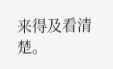来得及看清楚。